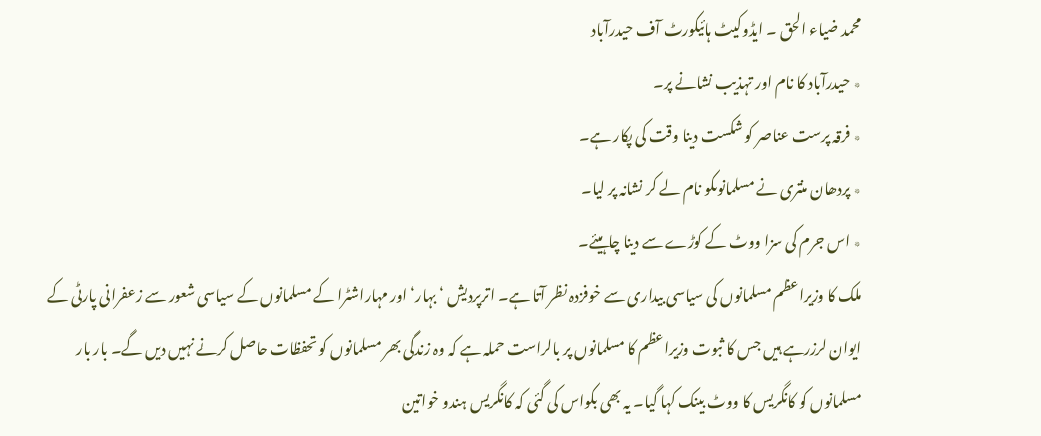محمد ضیاء الحق ۔ ایڈوکیٹ ہائیکورٹ آف حیدرآباد
٭ حیدرآباد کا نام اور تہذیب نشانے پر۔
٭ فرقہ پرست عناصر کو شکست دینا وقت کی پکار ہے۔
٭ پردھان منتری نے مسلمانوںکو نام لے کر نشانہ پر لیا۔
٭ اس جرم کی سزا ووٹ کے کوڑے سے دینا چاہیئے۔
ملک کا وزیراعظم مسلمانوں کی سیاسی بیداری سے خوفزدہ نظر آتا ہے۔ اترپردیش ‘ بہار‘ اور مہاراشٹرا کے مسلمانوں کے سیاسی شعور سے زعفرانی پارٹی کے ایوان لرزرہے ہیں جس کا ثبوت وزیراعظم کا مسلمانوں پر بالراست حملہ ہے کہ وہ زندگی بھر مسلمانوں کو تحفظات حاصل کرنے نہیں دیں گے۔ بار بار مسلمانوں کو کانگریس کا ووٹ بینک کہا گیا۔ یہ بھی بکواس کی گئی کہ کانگریس ہندو خواتین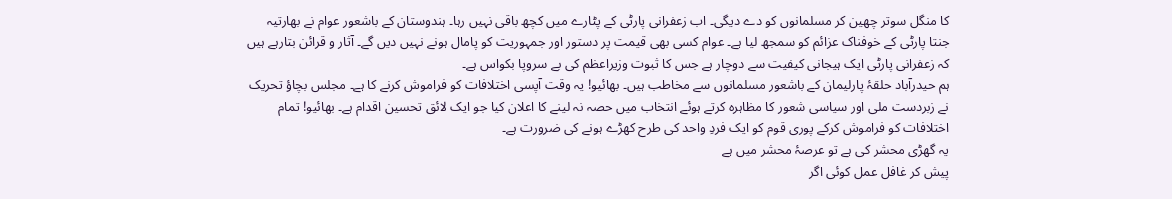کا منگل سوتر چھین کر مسلمانوں کو دے دیگی۔ اب زعفرانی پارٹی کے پٹارے میں کچھ باقی نہیں رہا۔ ہندوستان کے باشعور عوام نے بھارتیہ جنتا پارٹی کے خوفناک عزائم کو سمجھ لیا ہے۔ عوام کسی بھی قیمت پر دستور اور جمہوریت کو پامال ہونے نہیں دیں گے۔ آثار و قرائن بتارہے ہیں کہ زعفرانی پارٹی ایک ہیجانی کیفیت سے دوچار ہے جس کا ثبوت وزیراعظم کی بے سروپا بکواس ہے۔
ہم حیدرآباد حلقۂ پارلیمان کے باشعور مسلمانوں سے مخاطب ہیں۔ بھائیو! یہ وقت آپسی اختلافات کو فراموش کرنے کا ہے۔ مجلس بچاؤ تحریک نے زبردست ملی اور سیاسی شعور کا مظاہرہ کرتے ہوئے انتخاب میں حصہ نہ لینے کا اعلان کیا جو ایک لائق تحسین اقدام ہے۔ بھائیو! تمام اختلافات کو فراموش کرکے پوری قوم کو ایک فردِ واحد کی طرح کھڑے ہونے کی ضرورت ہے۔
یہ گھڑی محشر کی ہے تو عرصۂ محشر میں ہے
پیش کر غافل عمل کوئی اگر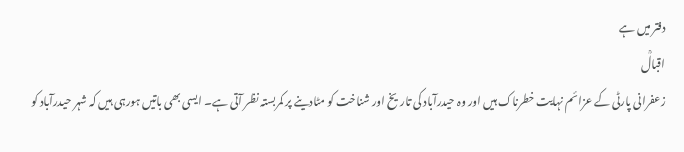دفتر میں ہے
اقبالؒ
زعفرانی پارٹی کے عزائم نہایت خطرناک ہیں اور وہ حیدرآباد کی تاریخ اور شناخت کو مٹادینے پر کمربستہ نظر آتی ہے۔ ایسی بھی باتیں ہورہی ہیں کہ شہر حیدرآباد کو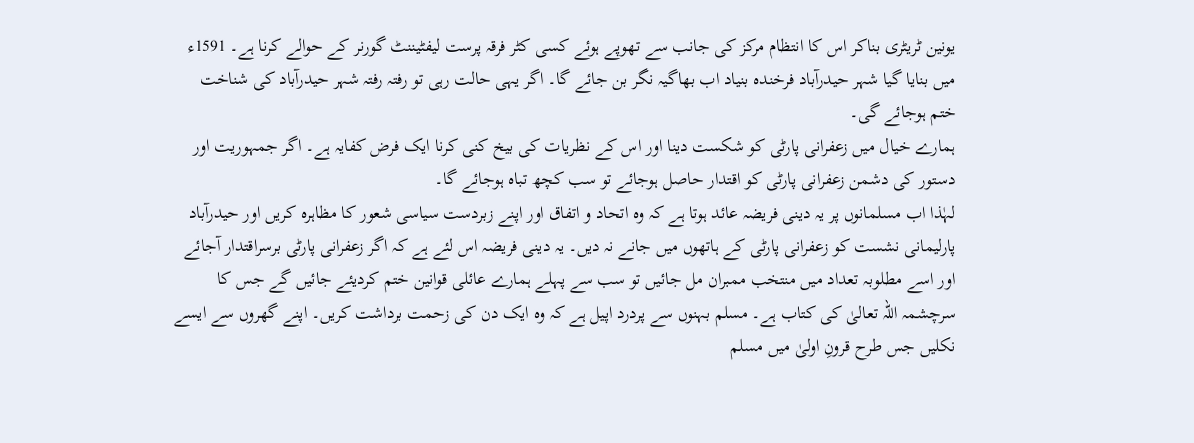یونین ٹریٹری بناکر اس کا انتظام مرکز کی جانب سے تھوپے ہوئے کسی کٹر فرقہ پرست لیفٹیننٹ گورنر کے حوالے کرنا ہے۔ 1591ء میں بنایا گیا شہر حیدرآباد فرخندہ بنیاد اب بھاگیہ نگر بن جائے گا۔ اگر یہی حالت رہی تو رفتہ رفتہ شہر حیدرآباد کی شناخت ختم ہوجائے گی۔
ہمارے خیال میں زعفرانی پارٹی کو شکست دینا اور اس کے نظریات کی بیخ کنی کرنا ایک فرض کفایہ ہے۔ اگر جمہوریت اور دستور کی دشمن زعفرانی پارٹی کو اقتدار حاصل ہوجائے تو سب کچھ تباہ ہوجائے گا۔
لہٰذا اب مسلمانوں پر یہ دینی فریضہ عائد ہوتا ہے کہ وہ اتحاد و اتفاق اور اپنے زبردست سیاسی شعور کا مظاہرہ کریں اور حیدرآباد پارلیمانی نشست کو زعفرانی پارٹی کے ہاتھوں میں جانے نہ دیں۔ یہ دینی فریضہ اس لئے ہے کہ اگر زعفرانی پارٹی برسراقتدار آجائے اور اسے مطلوبہ تعداد میں منتخب ممبران مل جائیں تو سب سے پہلے ہمارے عائلی قوانین ختم کردیئے جائیں گے جس کا سرچشمہ اللہ تعالیٰ کی کتاب ہے۔ مسلم بہنوں سے پردرد اپیل ہے کہ وہ ایک دن کی زحمت برداشت کریں۔ اپنے گھروں سے ایسے نکلیں جس طرح قرونِ اولیٰ میں مسلم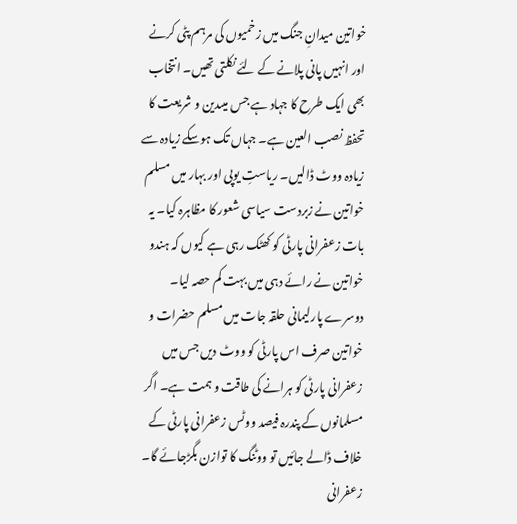خواتین میدانِ جنگ میں زخمیوں کی مرہم پٹی کرنے اور انہیں پانی پلانے کے لئے نکلتی تھیں۔ انتخاب بھی ایک طرح کا جہاد ہے جس میںدین و شریعت کا تحفظ نصب العین ہے۔ جہاں تک ہوسکے زیادہ سے زیادہ ووٹ ڈالیں۔ ریاستِ یوپی اور بہار میں مسلم خواتین نے زبردست سیاسی شعور کا مظاہرہ کیا۔ یہ بات زعفرانی پارٹی کو کھٹک رہی ہے کیوں کہ ہندو خواتین نے رائے دہی میں بہت کم حصہ لیا۔
دوسرے پارلیمانی حلقہ جات میں مسلم حضرات و خواتین صرف اس پارٹی کو ووٹ دیں جس میں زعفرانی پارٹی کو ہرانے کی طاقت و ہمت ہے۔ اگر مسلمانوں کے پندرہ فیصد ووٹس زعفرانی پارٹی کے خلاف ڈالے جائیں تو ووٹنگ کا توازن بگڑجائے گا۔ زعفرانی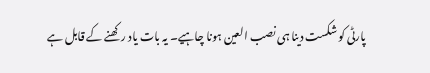پارٹی کو شکست دینا ہی نصب العین ہونا چاہیے۔ یہ بات یاد رکھنے کے قابل ہے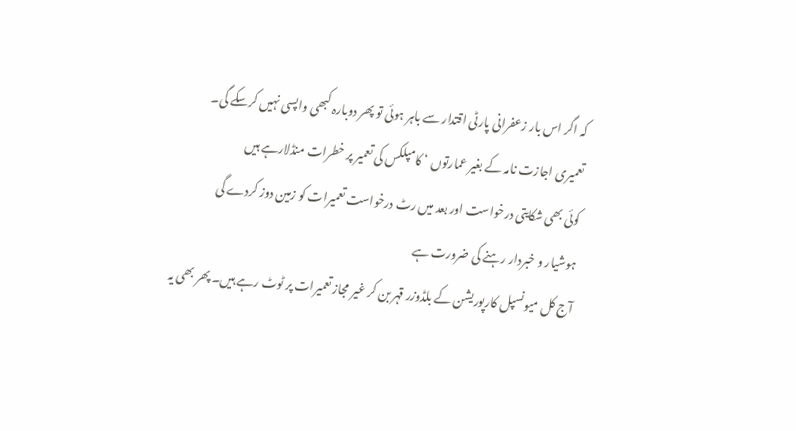کہ اگر اس بار زعفرانی پارٹی اقتدار سے باہر ہوئی تو پھر دوبارہ کبھی واپسی نہیں کرسکے گی۔
تعمیری اجازت نامہ کے بغیر عمارتوں ‘ کامپلکس کی تعمیر پر خطرات منڈلارہے ہیں
کوئی بھی شکایتی درخواست اور بعد میں رٹ درخواست تعمیرات کو زمین دوز کردے گی
ہوشیار و خبردار رہنے کی ضرورت ہے
آج کل میونسپل کارپوریشن کے بلڈوزر قہر بن کر غیر مجاز تعمیرات پر ٹوٹ رہے ہیں۔ پھر بھی یہ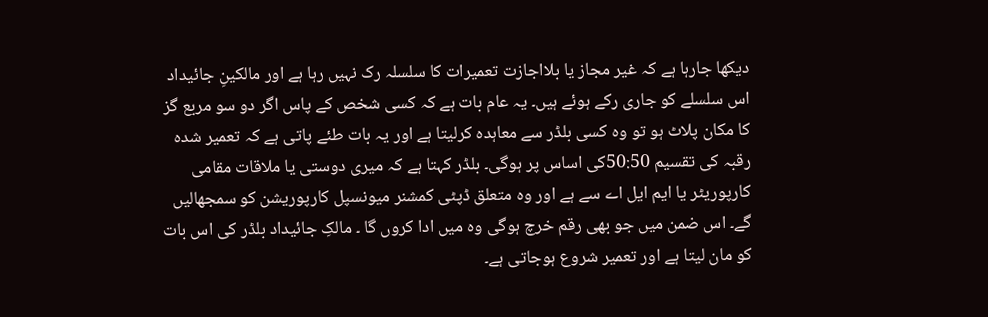دیکھا جارہا ہے کہ غیر مجاز یا بلااجازت تعمیرات کا سلسلہ رک نہیں رہا ہے اور مالکینِ جائیداد اس سلسلے کو جاری رکے ہوئے ہیں۔ یہ عام بات ہے کہ کسی شخص کے پاس اگر دو سو مربع گز کا مکان پلاٹ ہو تو وہ کسی بلڈر سے معاہدہ کرلیتا ہے اور یہ بات طئے پاتی ہے کہ تعمیر شدہ رقبہ کی تقسیم 50:50کی اساس پر ہوگی۔ بلڈر کہتا ہے کہ میری دوستی یا ملاقات مقامی کارپوریٹر یا ایم ایل اے سے ہے اور وہ متعلق ڈپٹی کمشنر میونسپل کارپوریشن کو سمجھالیں گے۔ اس ضمن میں جو بھی رقم خرچ ہوگی وہ میں ادا کروں گا ۔ مالکِ جائیداد بلڈر کی اس بات کو مان لیتا ہے اور تعمیر شروع ہوجاتی ہے۔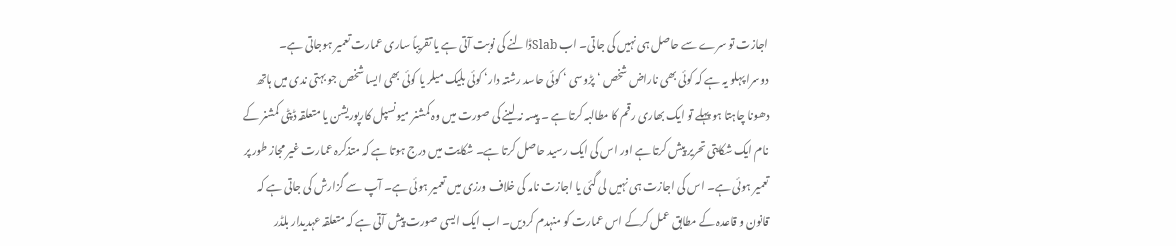اجازت تو سرے سے حاصل ہی نہیں کی جاتی۔ اب Slabڈالنے کی نوبت آتی ہے یا تقریباً ساری عمارت تعمیر ہوجاتی ہے۔
دوسرا پہلو یہ ہے کہ کوئی بھی ناراض شخص ‘ پڑوسی ‘ کوئی حاسد رشتہ دار‘ کوئی بلیک میلر یا کوئی بھی ایسا شخص جو بہتی ندی میں ہاتھ دھونا چاہتا ہو پہلے تو ایک بھاری رقم کا مطالبہ کرتا ہے ۔ پیسہ نہ لینے کی صورت میں وہ کمشنر میونسپل کارپوریشن یا متعلقہ ڈپٹی کمشنر کے نام ایک شکایتی تحریر پیش کرتا ہے اور اس کی ایک رسید حاصل کرتا ہے۔ شکایت میں درج ہوتا ہے کہ متذکرہ عمارت غیر مجاز طور پر تعمیر ہوئی ہے۔ اس کی اجازت ہی نہیں لی گئی یا اجازت نامہ کی خلاف ورزی میں تعمیر ہوئی ہے۔ آپ سے گزارش کی جاتی ہے کہ قانون و قاعدہ کے مطابق عمل کرکے اس عمارت کو منہدم کردیں۔ اب ایک ایسی صورت پیش آتی ہے کہ متعلقہ عہدیدار بلڈر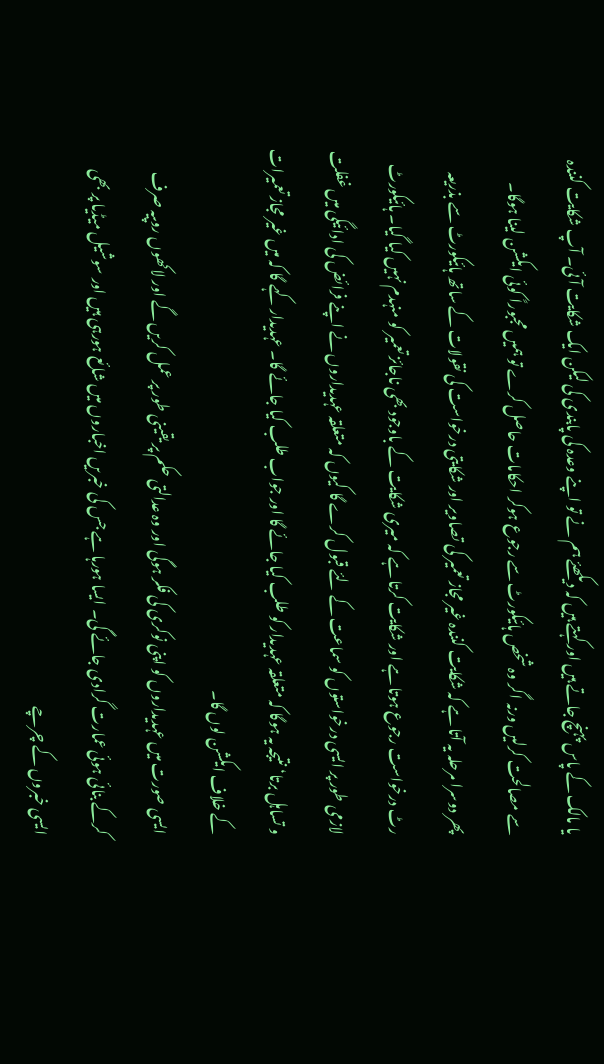یا مالک کے پاس پہنچ جاتے ہیں اور کہتے ہیں کہ دیکھئے ہم نے تو اپنے وعدہ کی پابندی کی لیکن ایک شکایت آئی۔ آپ شکایت کنندہ سے مصالحت کرلیں ورنہ اگر وہ شخص ہائیکورٹ سے رجوع ہوکر احکامات حاصل کرے تو ہمیں مجبوراً کوئی ایکشن لینا ہوگا۔
پھر دوسرا مرحلہ یہ آتا ہے کہ شکایت کنندہ غیر مجاز تعمیر کی تصاویر اور شکایتی درخواست کی نقولات کے ساتھ ہائیکورٹ سے بذریعہ رٹ درخواست رجوع ہوتا ہے اور شکایت کرتا ہے کہ میری شکایت کے باوجود بھی ناجائز تعمیر کو منہدم نہیں کیا گیا۔ ہائیکورٹ لازمی طور پر ایسی درخواستوں کو سماعت کے لئے قبول کرے گا کیوں کہ متعلقہ عہدیداروں نے اپنے فرائض کی ادائیگی میں غفلت و تساہل برتا‘ نتیجہ یہ ہوگا کہ متعلقہ عہدیدار کو طلب کیا جائے گا اور جواب طلب کیا جائے گا۔ عہدیدار کہے گا کہ میں غیر مجاز تعمیرات کے خلاف ایکشن لوں گا۔
ایسی صورت میں عہدیداروں کو اپنی نوکری کی فکر ہوگی اور وہ عدالتی حکم پر یقینی طور پر عمل کریں گے اور لاکھوں روپیہ صرف کرکے بنائی ہوئی عمارت گرادی جائے گی۔ ایسا ہورہا ہے جس کی خبریں اخباروں میں شائع ہورہی ہیں اور سوشیل میڈیا پر بھی ایسی خبروں کے چرچے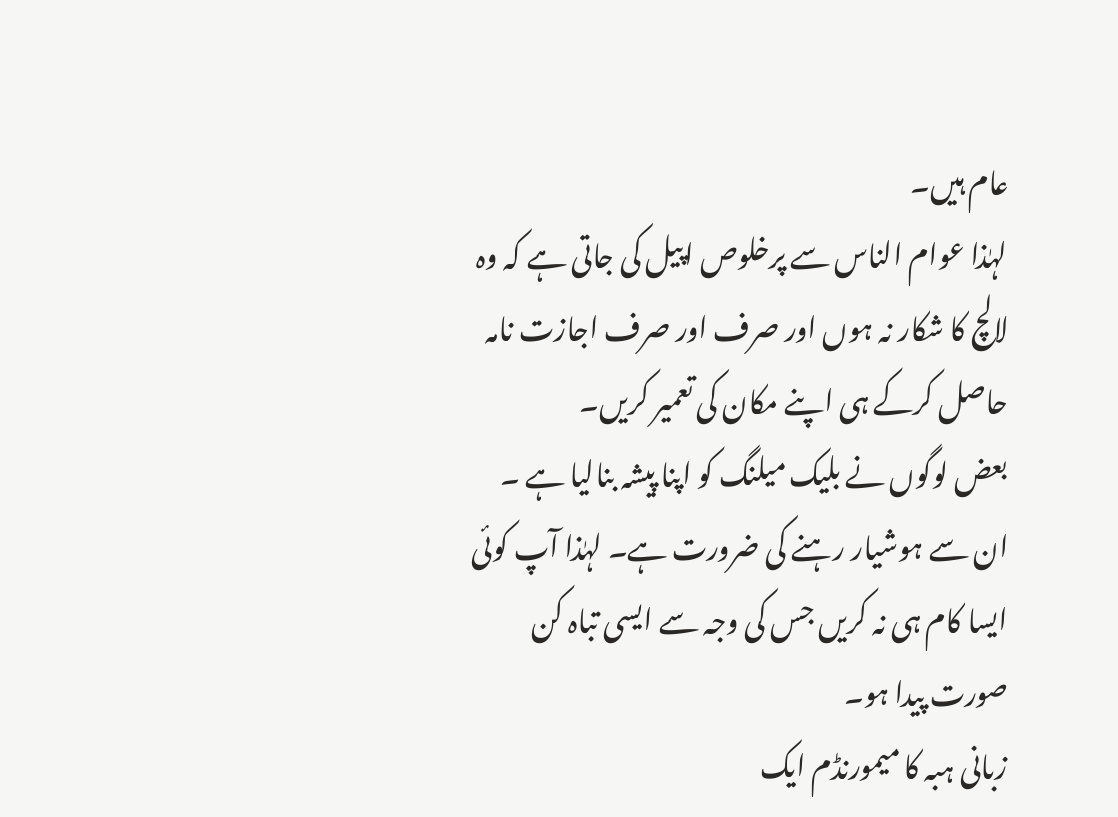عام ہیں۔
لہٰذا عوام الناس سے پرخلوص اپیل کی جاتی ہے کہ وہ لالچ کا شکار نہ ہوں اور صرف اور صرف اجازت نامہ حاصل کرکے ہی اپنے مکان کی تعمیر کریں۔
بعض لوگوں نے بلیک میلنگ کو اپنا پیشہ بنالیا ہے ۔ ان سے ہوشیار رہنے کی ضرورت ہے۔ لہٰذا آپ کوئی ایسا کام ہی نہ کریں جس کی وجہ سے ایسی تباہ کن صورت پیدا ہو۔
زبانی ہبہ کا میمورنڈم ایک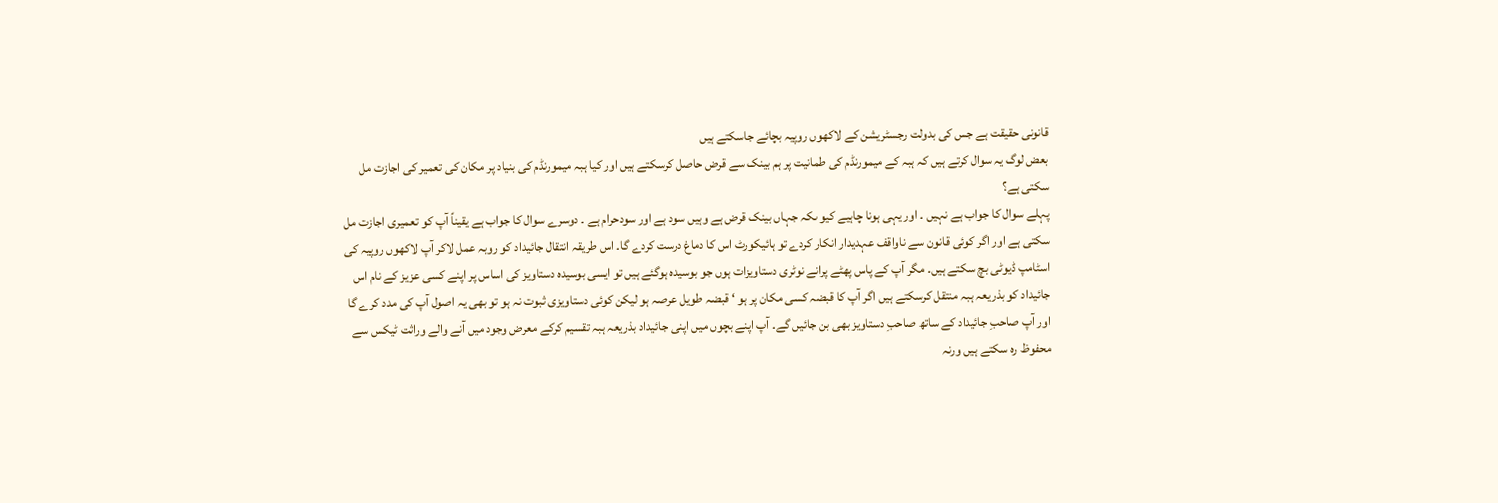قانونی حقیقت ہے جس کی بدولت رجسٹریشن کے لاکھوں روپیہ بچائے جاسکتے ہیں
بعض لوگ یہ سوال کرتے ہیں کہ ہبہ کے میمورنڈم کی طمانیت پر ہم بینک سے قرض حاصل کرسکتے ہیں اور کیا ہبہ میمورنڈم کی بنیاد پر مکان کی تعمیر کی اجازت مل سکتی ہے؟
پہلے سوال کا جواب ہے نہیں ۔ اور یہی ہونا چاہیے کیو ںکہ جہاں بینک قرض ہے وہیں سود ہے اور سودحرام ہے ۔ دوسرے سوال کا جواب ہے یقیناً آپ کو تعمیری اجازت مل سکتی ہے اور اگر کوئی قانون سے ناواقف عہدیدار انکار کردے تو ہائیکورٹ اس کا دماغ درست کردے گا۔ اس طریقہ انتقال جائیداد کو روبہ عمل لاکر آپ لاکھوں روپیہ کی اسٹامپ ڈیوٹی بچ سکتے ہیں۔ مگر آپ کے پاس پھٹے پرانے نوٹری دستاویزات ہوں جو بوسیدہ ہوگئے ہیں تو ایسی بوسیدہ دستاویز کی اساس پر اپنے کسی عزیز کے نام اس جائیداد کو بذریعہ ہبہ منتقل کرسکتے ہیں اگر آپ کا قبضہ کسی مکان پر ہو ‘ قبضہ طویل عرصہ ہو لیکن کوئی دستاویزی ثبوت نہ ہو تو بھی یہ اصول آپ کی مدد کرے گا اور آپ صاحبِ جائیداد کے ساتھ صاحبِ دستاویز بھی بن جائیں گے۔ آپ اپنے بچوں میں اپنی جائیداد بذریعہ ہبہ تقسیم کرکے معرض وجود میں آنے والے وراثت ٹیکس سے محفوظ رہ سکتے ہیں ورنہ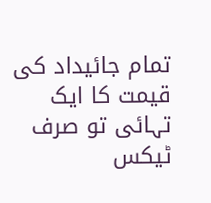تمام جائیداد کی قیمت کا ایک تہائی تو صرف ٹیکس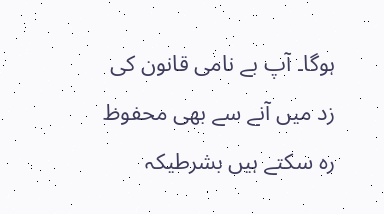ہوگا۔ آپ بے نامی قانون کی زد میں آنے سے بھی محفوظ رہ سکتے ہیں بشرطیکہ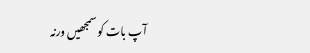آپ بات کو سمجھیں ورنہ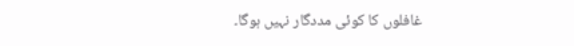غافلوں کا کوئی مددگار نہیں ہوگا۔